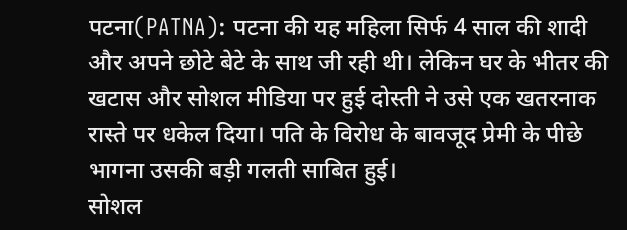पटना(PATNA): पटना की यह महिला सिर्फ 4 साल की शादी और अपने छोटे बेटे के साथ जी रही थी। लेकिन घर के भीतर की खटास और सोशल मीडिया पर हुई दोस्ती ने उसे एक खतरनाक रास्ते पर धकेल दिया। पति के विरोध के बावजूद प्रेमी के पीछे भागना उसकी बड़ी गलती साबित हुई।
सोशल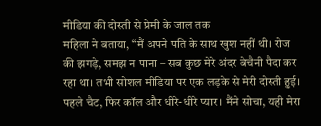मीडिया की दोस्ती से प्रेमी के जाल तक
महिला ने बताया, “मैं अपने पति के साथ खुश नहीं थी। रोज की झगड़े, समझ न पाना – सब कुछ मेरे अंदर बेचैनी पैदा कर रहा था। तभी सोशल मीडिया पर एक लड़के से मेरी दोस्ती हुई। पहले चैट, फिर कॉल और धीरे-धीरे प्यार। मैंने सोचा, यही मेरा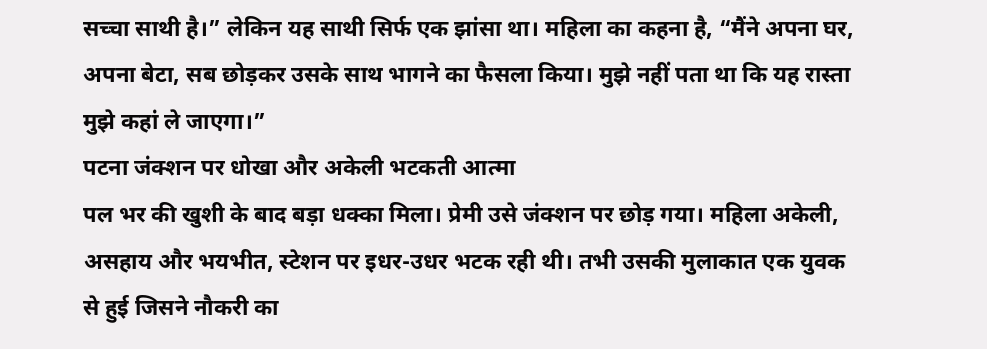सच्चा साथी है।” लेकिन यह साथी सिर्फ एक झांसा था। महिला का कहना है, “मैंने अपना घर, अपना बेटा, सब छोड़कर उसके साथ भागने का फैसला किया। मुझे नहीं पता था कि यह रास्ता मुझे कहां ले जाएगा।”
पटना जंक्शन पर धोखा और अकेली भटकती आत्मा
पल भर की खुशी के बाद बड़ा धक्का मिला। प्रेमी उसे जंक्शन पर छोड़ गया। महिला अकेली, असहाय और भयभीत, स्टेशन पर इधर-उधर भटक रही थी। तभी उसकी मुलाकात एक युवक से हुई जिसने नौकरी का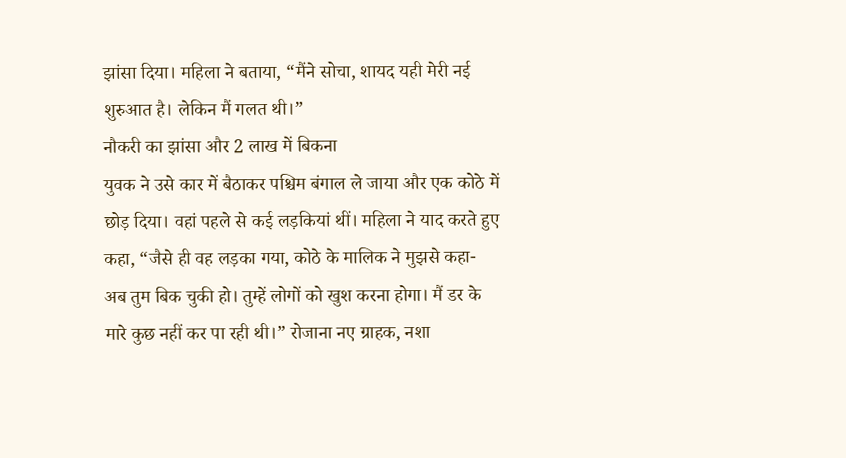झांसा दिया। महिला ने बताया, “मैंने सोचा, शायद यही मेरी नई शुरुआत है। लेकिन मैं गलत थी।”
नौकरी का झांसा और 2 लाख में बिकना
युवक ने उसे कार में बैठाकर पश्चिम बंगाल ले जाया और एक कोठे में छोड़ दिया। वहां पहले से कई लड़कियां थीं। महिला ने याद करते हुए कहा, “जैसे ही वह लड़का गया, कोठे के मालिक ने मुझसे कहा- अब तुम बिक चुकी हो। तुम्हें लोगों को खुश करना होगा। मैं डर के मारे कुछ नहीं कर पा रही थी।” रोजाना नए ग्राहक, नशा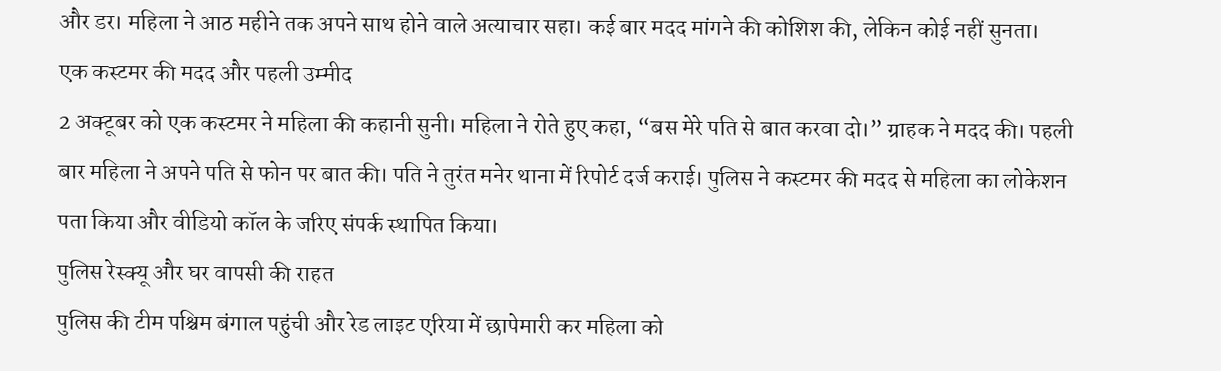और डर। महिला ने आठ महीने तक अपने साथ होने वाले अत्याचार सहा। कई बार मदद मांगने की कोशिश की, लेकिन कोई नहीं सुनता।
एक कस्टमर की मदद और पहली उम्मीद
2 अक्टूबर को एक कस्टमर ने महिला की कहानी सुनी। महिला ने रोते हुए कहा, “बस मेरे पति से बात करवा दो।” ग्राहक ने मदद की। पहली बार महिला ने अपने पति से फोन पर बात की। पति ने तुरंत मनेर थाना में रिपोर्ट दर्ज कराई। पुलिस ने कस्टमर की मदद से महिला का लोकेशन पता किया और वीडियो कॉल के जरिए संपर्क स्थापित किया।
पुलिस रेस्क्यू और घर वापसी की राहत
पुलिस की टीम पश्चिम बंगाल पहुंची और रेड लाइट एरिया में छापेमारी कर महिला को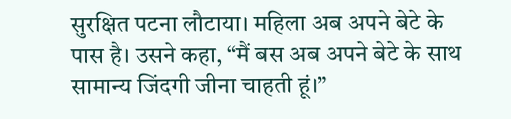सुरक्षित पटना लौटाया। महिला अब अपने बेटे के पास है। उसने कहा, “मैं बस अब अपने बेटे के साथ सामान्य जिंदगी जीना चाहती हूं।”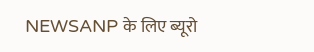NEWSANP के लिए ब्यूरो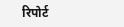रिपोर्ट